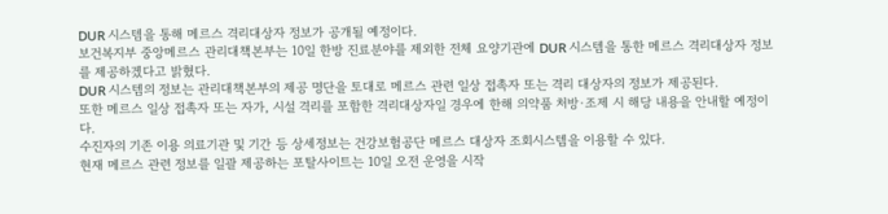DUR 시스템을 통해 메르스 격리대상자 정보가 공개될 예정이다.
보건복지부 중앙메르스 관리대책본부는 10일 한방 진료분야를 제외한 전체 요양기관에 DUR 시스템을 통한 메르스 격리대상자 정보를 제공하겠다고 밝혔다.
DUR 시스템의 정보는 관리대책본부의 제공 명단을 토대로 메르스 관련 일상 접촉자 또는 격리 대상자의 정보가 제공된다.
또한 메르스 일상 접촉자 또는 자가, 시설 격리를 포함한 격리대상자일 경우에 한해 의약품 처방·조제 시 해당 내용을 안내할 예정이다.
수진자의 기존 이용 의료기관 및 기간 등 상세정보는 건강보험공단 메르스 대상자 조회시스템을 이용할 수 있다.
현재 메르스 관련 정보를 일괄 제공하는 포탈사이트는 10일 오전 운영을 시작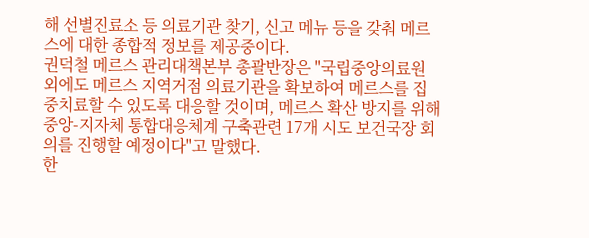해 선별진료소 등 의료기관 찾기, 신고 메뉴 등을 갖춰 메르스에 대한 종합적 정보를 제공중이다.
권덕철 메르스 관리대책본부 총괄반장은 "국립중앙의료원 외에도 메르스 지역거점 의료기관을 확보하여 메르스를 집중치료할 수 있도록 대응할 것이며, 메르스 확산 방지를 위해 중앙-지자체 통합대응체계 구축관련 17개 시도 보건국장 회의를 진행할 예정이다"고 말했다.
한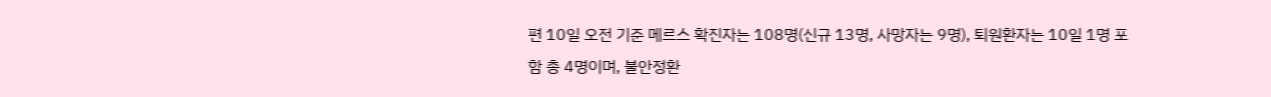편 10일 오전 기준 메르스 확진자는 108명(신규 13명, 사망자는 9명), 퇴원환자는 10일 1명 포함 총 4명이며, 불안정환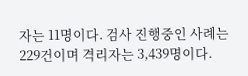자는 11명이다. 검사 진행중인 사례는 229건이며 격리자는 3,439명이다.